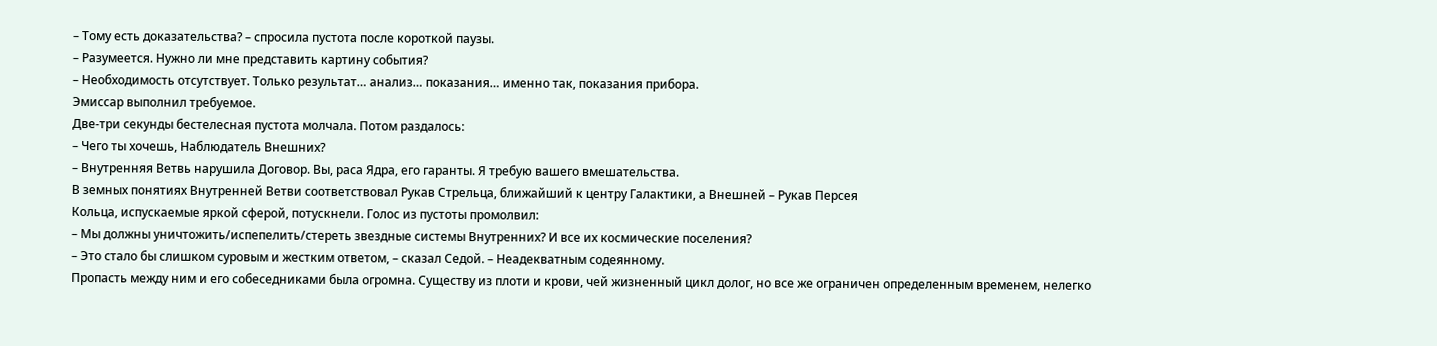– Тому есть доказательства? – спросила пустота после короткой паузы.
– Разумеется. Нужно ли мне представить картину события?
– Необходимость отсутствует. Только результат… анализ… показания… именно так, показания прибора.
Эмиссар выполнил требуемое.
Две-три секунды бестелесная пустота молчала. Потом раздалось:
– Чего ты хочешь, Наблюдатель Внешних?
– Внутренняя Ветвь нарушила Договор. Вы, раса Ядра, его гаранты. Я требую вашего вмешательства.
В земных понятиях Внутренней Ветви соответствовал Рукав Стрельца, ближайший к центру Галактики, а Внешней – Рукав Персея
Кольца, испускаемые яркой сферой, потускнели. Голос из пустоты промолвил:
– Мы должны уничтожить/испепелить/стереть звездные системы Внутренних? И все их космические поселения?
– Это стало бы слишком суровым и жестким ответом, – сказал Седой. – Неадекватным содеянному.
Пропасть между ним и его собеседниками была огромна. Существу из плоти и крови, чей жизненный цикл долог, но все же ограничен определенным временем, нелегко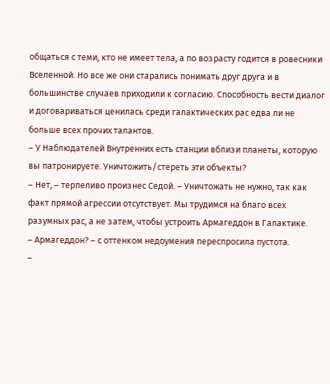общаться с теми, кто не имеет тела, а по возрасту годится в ровесники Вселенной. Но все же они старались понимать друг друга и в большинстве случаев приходили к согласию. Способность вести диалог и договариваться ценилась среди галактических рас едва ли не больше всех прочих талантов.
– У Наблюдателей Внутренних есть станции вблизи планеты, которую вы патронируете. Уничтожить/стереть эти объекты?
– Нет, – терпеливо произнес Седой. – Уничтожать не нужно, так как факт прямой агрессии отсутствует. Мы трудимся на благо всех разумных рас, а не затем, чтобы устроить Армагеддон в Галактике.
– Армагеддон? – с оттенком недоумения переспросила пустота.
–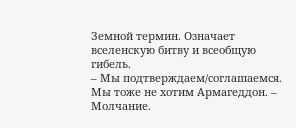Земной термин. Означает вселенскую битву и всеобщую гибель.
– Мы подтверждаем/соглашаемся. Мы тоже не хотим Армагеддон. – Молчание.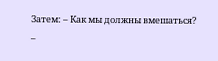Затем: – Как мы должны вмешаться?
–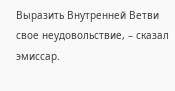Выразить Внутренней Ветви свое неудовольствие, – сказал эмиссар.